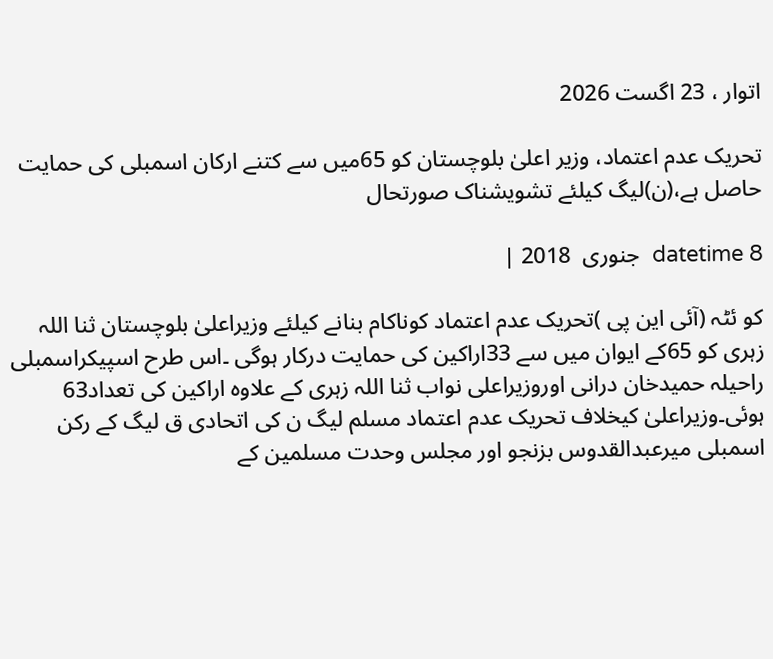اتوار ، 23 اگست 2026

تحریک عدم اعتماد، وزیر اعلیٰ بلوچستان کو 65میں سے کتنے ارکان اسمبلی کی حمایت حاصل ہے،(ن)لیگ کیلئے تشویشناک صورتحال

datetime 8  جنوری  2018 |

کو ئٹہ (آئی این پی )تحریک عدم اعتماد کوناکام بنانے کیلئے وزیراعلیٰ بلوچستان ثنا اللہ زہری کو 65کے ایوان میں سے 33اراکین کی حمایت درکار ہوگی ۔اس طرح اسپیکراسمبلی راحیلہ حمیدخان درانی اوروزیراعلی نواب ثنا اللہ زہری کے علاوہ اراکین کی تعداد63 ہوئی۔وزیراعلیٰ کیخلاف تحریک عدم اعتماد مسلم لیگ ن کی اتحادی ق لیگ کے رکن اسمبلی میرعبدالقدوس بزنجو اور مجلس وحدت مسلمین کے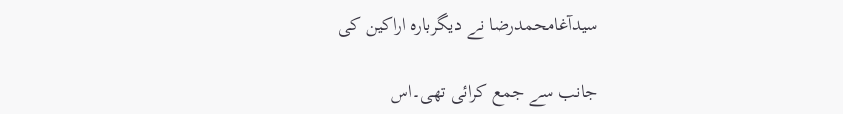سیدآغامحمدرضا نے دیگربارہ اراکین کی

جانب سے جمع کرائی تھی۔اس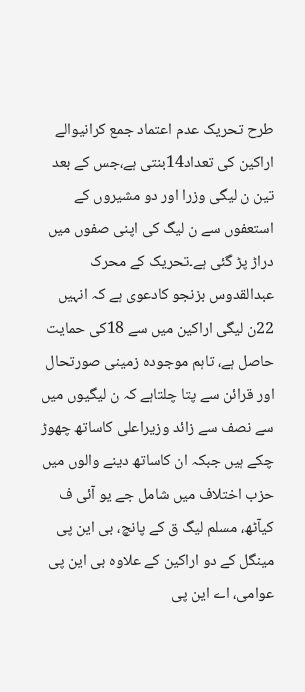طرح تحریک عدم اعتماد جمع کرانیوالے اراکین کی تعداد14بنتی ہے،جس کے بعد تین ن لیگی وزرا اور دو مشیروں کے استعفوں سے ن لیگ کی اپنی صفوں میں دراڑ پڑ گئی ہے۔تحریک کے محرک عبدالقدوس بزنجو کادعوی ہے کہ انہیں 22ن لیگی اراکین میں سے 18کی حمایت حاصل ہے، تاہم موجودہ زمینی صورتحال اور قرائن سے پتا چلتاہے کہ ن لیگیوں میں سے نصف سے زائد وزیراعلی کاساتھ چھوڑ چکے ہیں جبکہ ان کاساتھ دینے والوں میں حزب اختلاف میں شامل جے یو آئی ف کیآٹھ، مسلم لیگ ق کے پانچ، بی این پی مینگل کے دو اراکین کے علاوہ بی این پی عوامی، اے این پی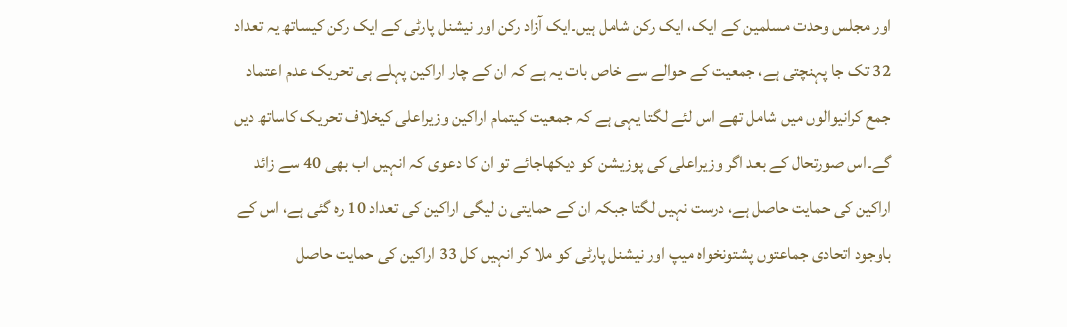اور مجلس وحدت مسلمین کے ایک، ایک رکن شامل ہیں۔ایک آزاد رکن اور نیشنل پارٹی کے ایک رکن کیساتھ یہ تعداد 32 تک جا پہنچتی ہے، جمعیت کے حوالے سے خاص بات یہ ہے کہ ان کے چار اراکین پہلے ہی تحریک عدم اعتماد جمع کرانیوالوں میں شامل تھے اس لئے لگتا یہی ہے کہ جمعیت کیتمام اراکین وزیراعلی کیخلاف تحریک کاساتھ دیں گے۔اس صورتحال کے بعد اگر وزیراعلی کی پوزیشن کو دیکھاجائے تو ان کا دعوی کہ انہیں اب بھی 40 سے زائد اراکین کی حمایت حاصل ہے، درست نہیں لگتا جبکہ ان کے حمایتی ن لیگی اراکین کی تعداد 10 رہ گئی ہے، اس کے باوجود اتحادی جماعتوں پشتونخواہ میپ اور نیشنل پارٹی کو ملا کر انہیں کل 33 اراکین کی حمایت حاصل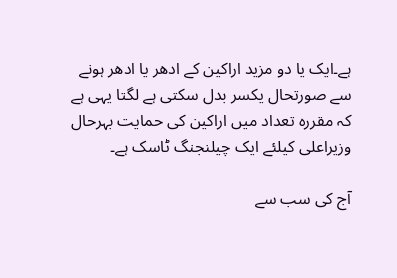ہے۔ایک یا دو مزید اراکین کے ادھر یا ادھر ہونے سے صورتحال یکسر بدل سکتی ہے لگتا یہی ہے کہ مقررہ تعداد میں اراکین کی حمایت بہرحال وزیراعلی کیلئے ایک چیلنجنگ ٹاسک ہے۔

آج کی سب سے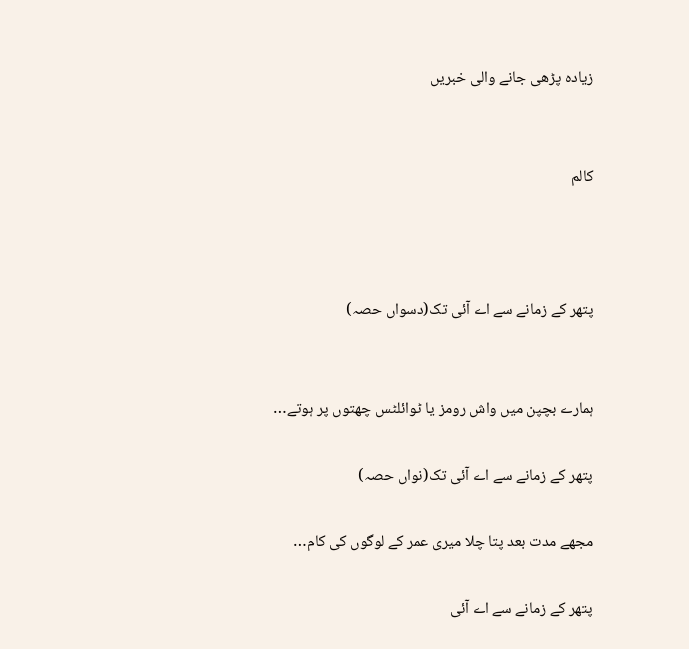زیادہ پڑھی جانے والی خبریں


کالم



پتھر کے زمانے سے اے آئی تک(دسواں حصہ)


ہمارے بچپن میں واش رومز یا ٹوائلٹس چھتوں پر ہوتے…

پتھر کے زمانے سے اے آئی تک(نواں حصہ)

مجھے مدت بعد پتا چلا میری عمر کے لوگوں کی کام…

پتھر کے زمانے سے اے آئی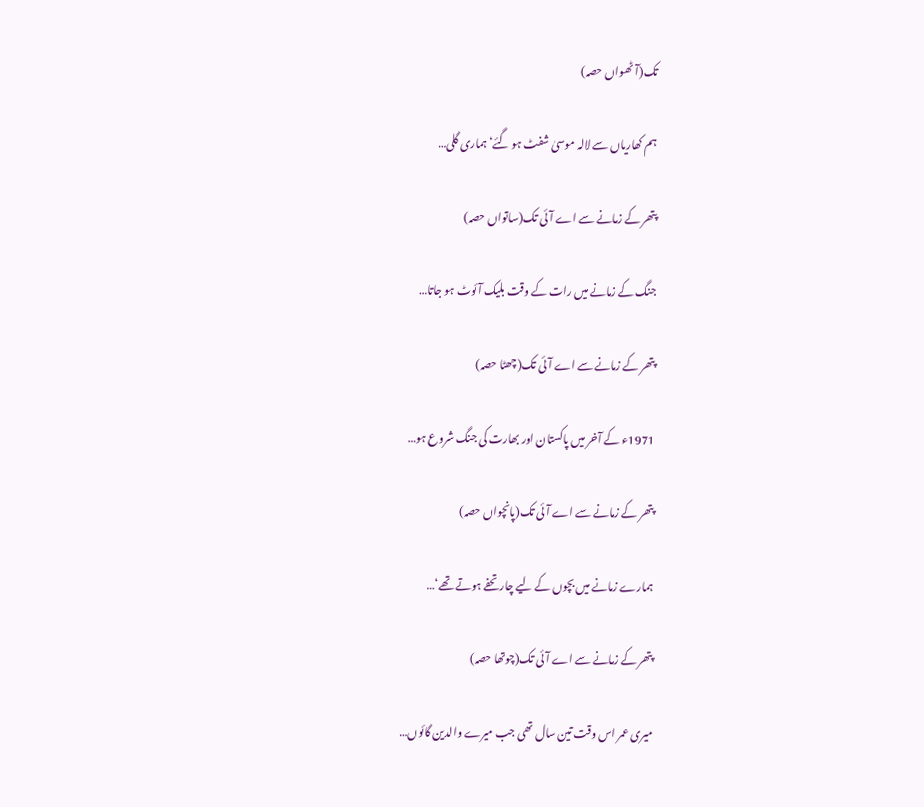تک(آٹھواں حصہ)

ہم کھاریاں سے لالہ موسیٰ شفٹ ہو گئے‘ ہماری گلی…

پتھر کے زمانے سے اے آئی تک(ساتواں حصہ)

جنگ کے زمانے میں رات کے وقت بلیک آئوٹ ہو جاتا…

پتھر کے زمانے سے اے آئی تک(چھٹا حصہ)

1971ء کے آخر میں پاکستان اور بھارت کی جنگ شروع ہو…

پتھر کے زمانے سے اے آئی تک(پانچواں حصہ)

ہمارے زمانے میں بچوں کے لیے چار تحفے ہوتے تھے‘…

پتھر کے زمانے سے اے آئی تک(چوتھا حصہ)

میری عمر اس وقت تین سال تھی جب میرے والدین گائوں…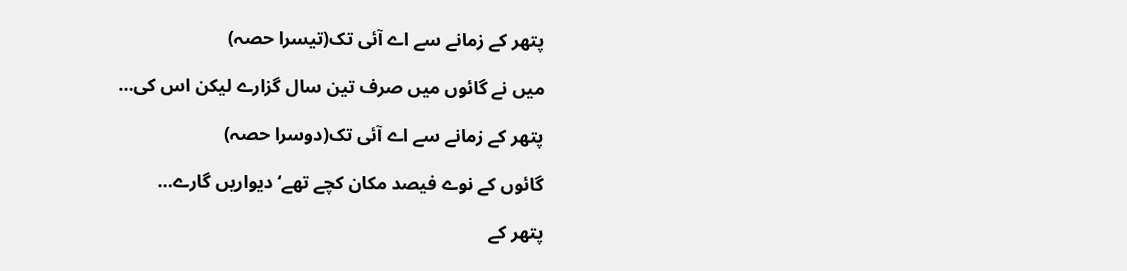پتھر کے زمانے سے اے آئی تک(تیسرا حصہ)

میں نے گائوں میں صرف تین سال گزارے لیکن اس کی…

پتھر کے زمانے سے اے آئی تک(دوسرا حصہ)

گائوں کے نوے فیصد مکان کچے تھے‘ دیواریں گارے…

پتھر کے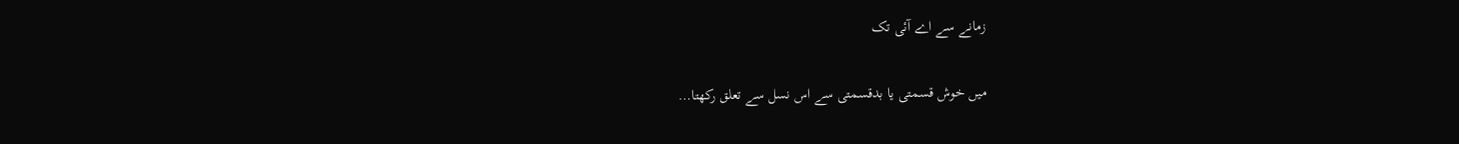زمانے سے اے آئی تک

میں خوش قسمتی یا بدقسمتی سے اس نسل سے تعلق رکھتا…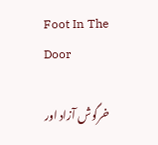Foot In The Door

خرگوش آزاد اور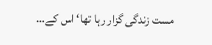مست زندگی گزار رہا تھا‘ اس کے…